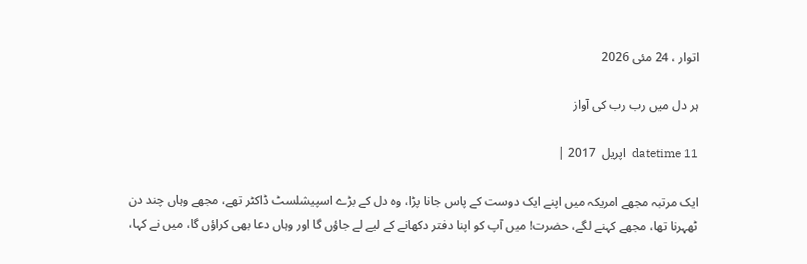اتوار ، 24 مئی 2026

ہر دل میں رب رب کی آواز

datetime 11  اپریل  2017 |

ایک مرتبہ مجھے امریکہ میں اپنے ایک دوست کے پاس جانا پڑا، وہ دل کے بڑے اسپیشلسٹ ڈاکٹر تھے، مجھے وہاں چند دن ٹھہرنا تھا، مجھے کہنے لگے، حضرت! میں آپ کو اپنا دفتر دکھانے کے لیے لے جاؤں گا اور وہاں دعا بھی کراؤں گا، میں نے کہا،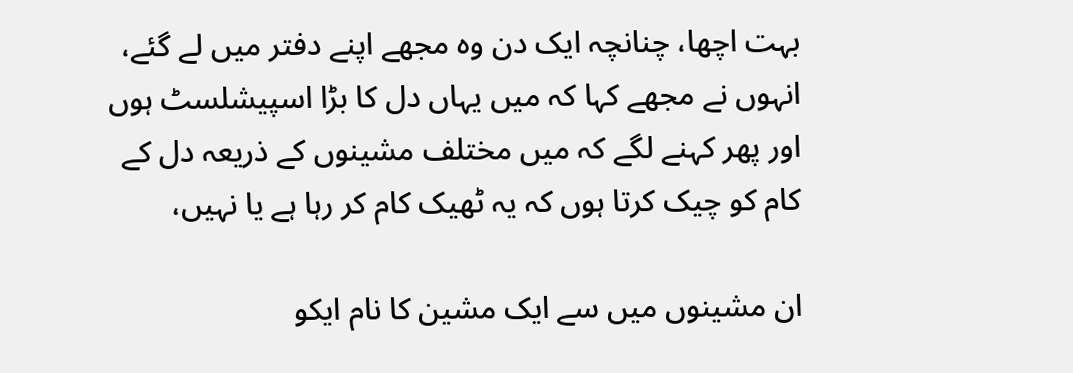بہت اچھا، چنانچہ ایک دن وہ مجھے اپنے دفتر میں لے گئے، انہوں نے مجھے کہا کہ میں یہاں دل کا بڑا اسپیشلسٹ ہوں اور پھر کہنے لگے کہ میں مختلف مشینوں کے ذریعہ دل کے کام کو چیک کرتا ہوں کہ یہ ٹھیک کام کر رہا ہے یا نہیں،

ان مشینوں میں سے ایک مشین کا نام ایکو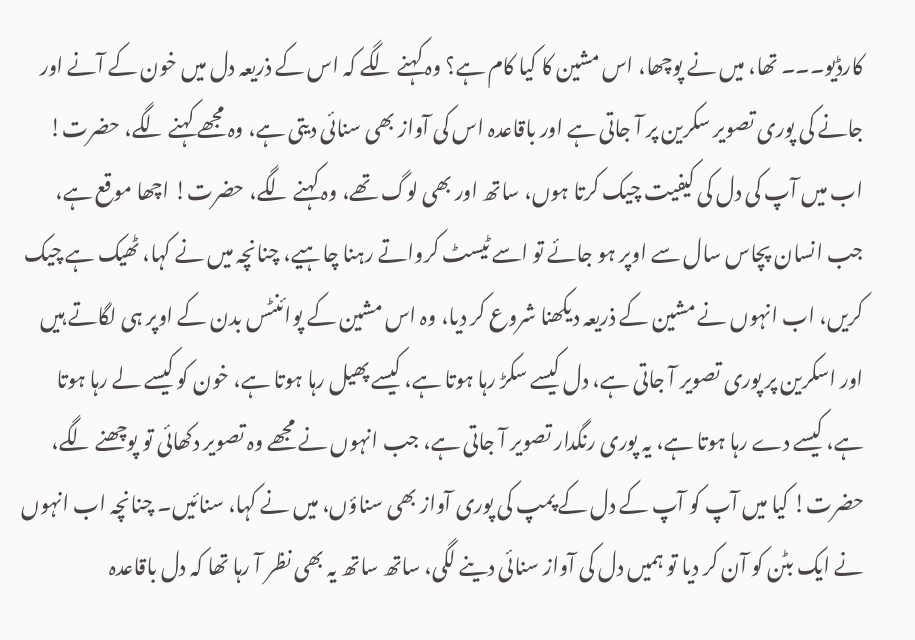کارڈیو۔۔۔ تھا، میں نے پوچھا، اس مشین کا کیا کام ہے؟ وہ کہنے لگے کہ اس کے ذریعہ دل میں خون کے آنے اور جانے کی پوری تصویر سکرین پر آ جاتی ہے اور باقاعدہ اس کی آواز بھی سنائی دیتی ہے، وہ مجھے کہنے لگے، حضرت! اب میں آپ کی دل کی کیفیت چیک کرتا ہوں، ساتھ اور بھی لوگ تھے، وہ کہنے لگے، حضرت! اچھا موقع ہے، جب انسان پچاس سال سے اوپر ہو جائے تو اسے ٹیسٹ کرواتے رہنا چاہیے، چنانچہ میں نے کہا، ٹھیک ہے چیک کریں، اب انہوں نے مشین کے ذریعہ دیکھنا شروع کر دیا، وہ اس مشین کے پوائنٹس بدن کے اوپر ہی لگاتے ہیں اور اسکرین پر پوری تصویر آ جاتی ہے، دل کیسے سکڑ رہا ہوتا ہے، کیسے پھیل رہا ہوتا ہے، خون کو کیسے لے رہا ہوتا ہے، کیسے دے رہا ہوتا ہے، یہ پوری رنگدار تصویر آ جاتی ہے، جب انہوں نے مجھے وہ تصویر دکھائی تو پوچھنے لگے، حضرت! کیا میں آپ کو آپ کے دل کے پمپ کی پوری آواز بھی سناؤں، میں نے کہا، سنائیں۔ چنانچہ اب انہوں نے ایک بٹن کو آن کر دیا تو ہمیں دل کی آواز سنائی دینے لگی، ساتھ ساتھ یہ بھی نظر آ رہا تھا کہ دل باقاعدہ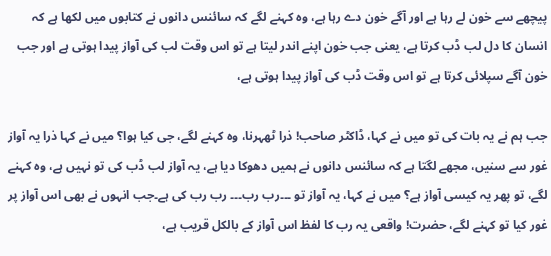پیچھے سے خون لے رہا ہے اور آگے خون دے رہا ہے، وہ کہنے لگے کہ سائنس دانوں نے کتابوں میں لکھا ہے کہ انسان کا دل لب ڈب کرتا ہے، یعنی جب خون اپنے اندر لیتا ہے تو اس وقت لب کی آواز پیدا ہوتی ہے اور جب خون آگے سپلائی کرتا ہے تو اس وقت ڈب کی آواز پیدا ہوتی ہے،

جب ہم نے یہ بات کی تو میں نے کہا، ڈاکٹر صاحب! ذرا ٹھہرنا، وہ کہنے لگے، جی کیا ہوا؟ میں نے کہا ذرا یہ آواز غور سے سنیں، مجھے لگتا ہے کہ سائنس دانوں نے ہمیں دھوکا دیا ہے، یہ آواز لب ڈب کی تو نہیں ہے، وہ کہنے لگے، تو پھر یہ کیسی آواز ہے؟ میں نے کہا، یہ آواز تو ۔۔۔رب رب۔۔۔ رب رب کی ہے۔جب انہوں نے بھی اس آواز پر غور کیا تو کہنے لگے، حضرت! واقعی یہ رب کا لفظ اس آواز کے بالکل قریب ہے،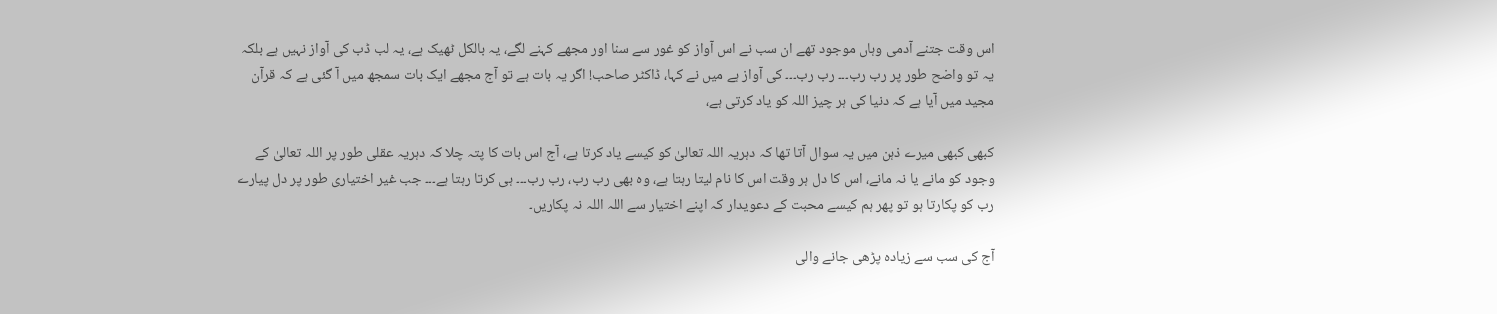اس وقت جتنے آدمی وہاں موجود تھے ان سب نے اس آواز کو غور سے سنا اور مجھے کہنے لگے، یہ بالکل ٹھیک ہے، یہ لب ڈب کی آواز نہیں ہے بلکہ یہ تو واضح طور پر رب رب۔۔۔ رب رب۔۔۔ کی آواز ہے میں نے کہا، ڈاکٹر صاحب! اگر یہ بات ہے تو آج مجھے ایک بات سمجھ میں آ گئی ہے کہ قرآن مجید میں آیا ہے کہ دنیا کی ہر چیز اللہ کو یاد کرتی ہے،

کبھی کبھی میرے ذہن میں یہ سوال آتا تھا کہ دہریہ اللہ تعالیٰ کو کیسے یاد کرتا ہے، آج اس بات کا پتہ چلا کہ دہریہ عقلی طور پر اللہ تعالیٰ کے وجود کو مانے یا نہ مانے، اس کا دل ہر وقت اس کا نام لیتا رہتا ہے، وہ بھی رب رب، رب رب۔۔۔ ہی کرتا رہتا ہے۔۔۔ جب غیر اختیاری طور پر دل پیارے رب کو پکارتا ہو تو پھر ہم کیسے محبت کے دعویدار کہ اپنے اختیار سے اللہ اللہ نہ پکاریں۔

آج کی سب سے زیادہ پڑھی جانے والی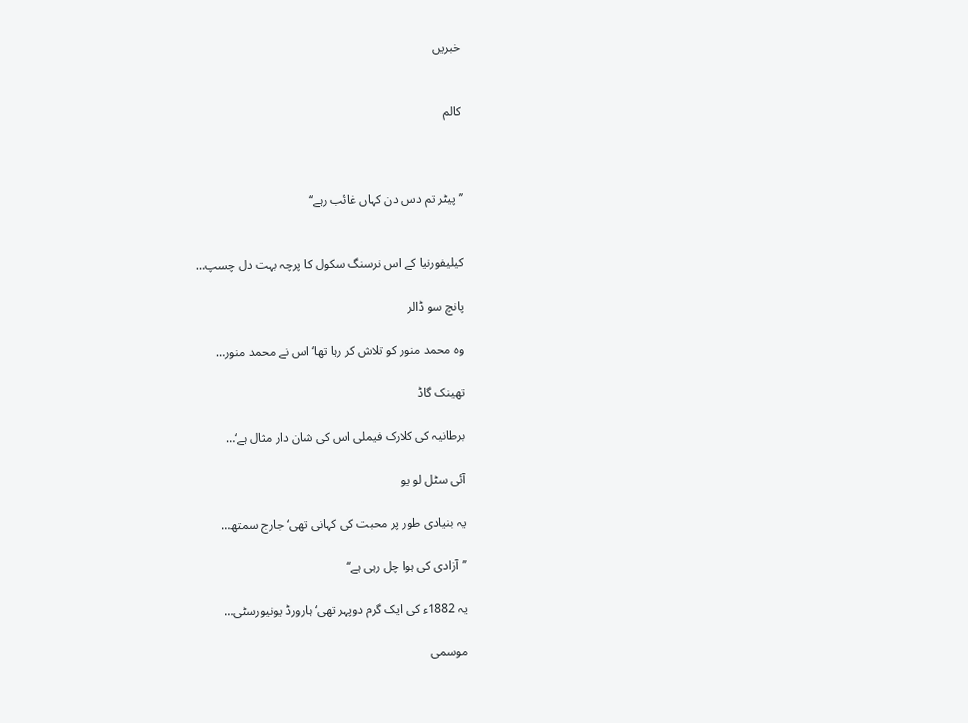خبریں


کالم



’’پیٹر تم دس دن کہاں غائب رہے‘‘


کیلیفورنیا کے اس نرسنگ سکول کا پرچہ بہت دل چسپ…

پانچ سو ڈالر

وہ محمد منور کو تلاش کر رہا تھا‘ اس نے محمد منور…

تھینک گاڈ

برطانیہ کی کلارک فیملی اس کی شان دار مثال ہے‘…

آئی سٹل لو یو

یہ بنیادی طور پر محبت کی کہانی تھی‘ جارج سمتھ…

’’آزادی کی ہوا چل رہی ہے‘‘

یہ 1882ء کی ایک گرم دوپہر تھی‘ ہارورڈ یونیورسٹی…

موسمی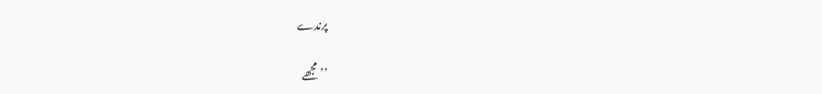پرندے

’’ مجھے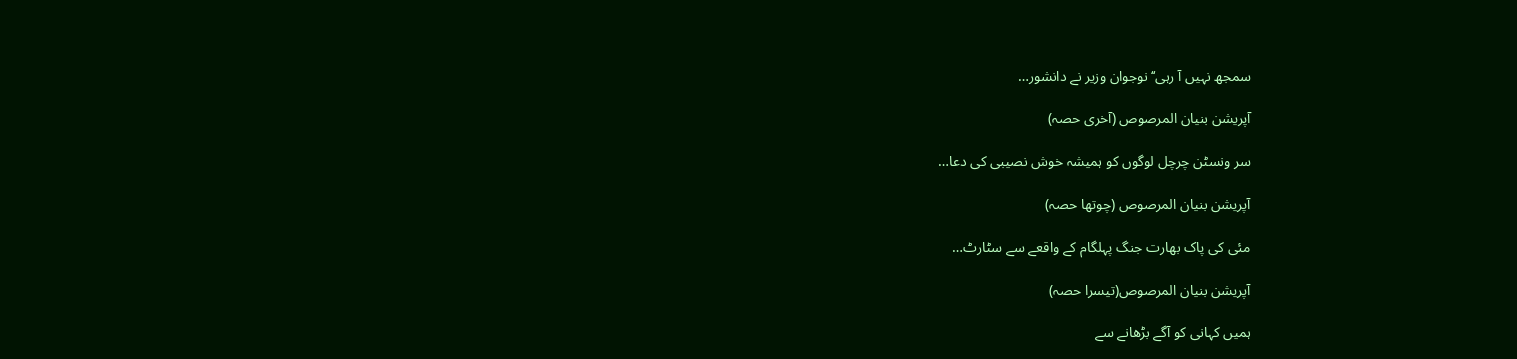سمجھ نہیں آ رہی‘‘ نوجوان وزیر نے دانشور…

آپریشن بنیان المرصوص (آخری حصہ)

سر ونسٹن چرچل لوگوں کو ہمیشہ خوش نصیبی کی دعا…

آپریشن بنیان المرصوص (چوتھا حصہ)

مئی کی پاک بھارت جنگ پہلگام کے واقعے سے سٹارٹ…

آپریشن بنیان المرصوص(تیسرا حصہ)

ہمیں کہانی کو آگے بڑھانے سے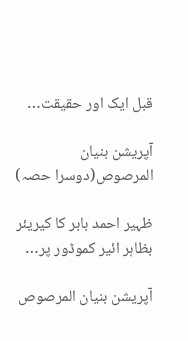قبل ایک اور حقیقت…

آپریشن بنیان المرصوص(دوسرا حصہ)

ظہیر احمد بابر کا کیریئر بظاہر ائیر کموڈور پر…

آپریشن بنیان المرصوص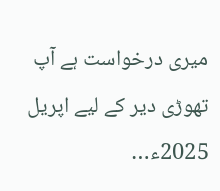میری درخواست ہے آپ تھوڑی دیر کے لیے اپریل 2025ء…